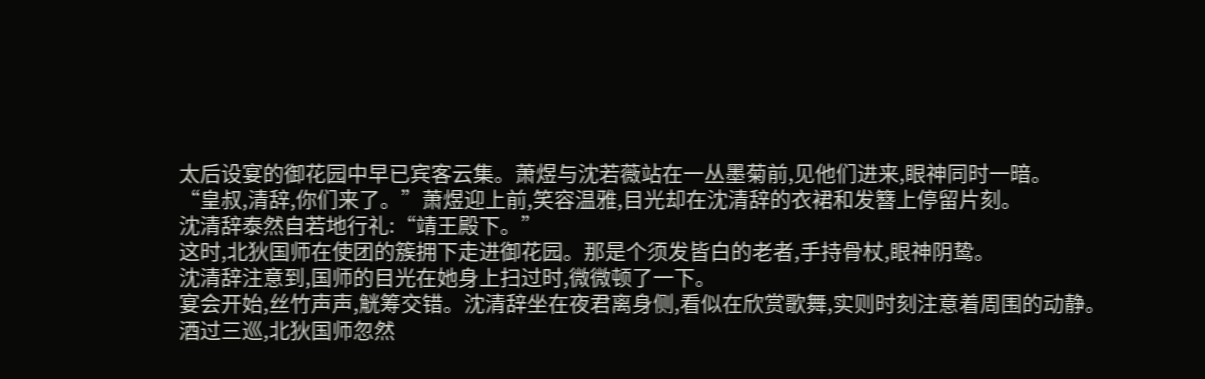太后设宴的御花园中早已宾客云集。萧煜与沈若薇站在一丛墨菊前,见他们进来,眼神同时一暗。
“皇叔,清辞,你们来了。”萧煜迎上前,笑容温雅,目光却在沈清辞的衣裙和发簪上停留片刻。
沈清辞泰然自若地行礼:“靖王殿下。”
这时,北狄国师在使团的簇拥下走进御花园。那是个须发皆白的老者,手持骨杖,眼神阴鸷。
沈清辞注意到,国师的目光在她身上扫过时,微微顿了一下。
宴会开始,丝竹声声,觥筹交错。沈清辞坐在夜君离身侧,看似在欣赏歌舞,实则时刻注意着周围的动静。
酒过三巡,北狄国师忽然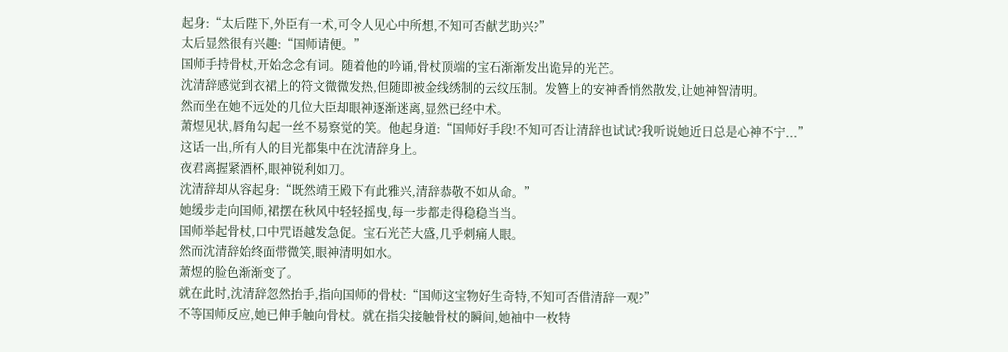起身:“太后陛下,外臣有一术,可令人见心中所想,不知可否献艺助兴?”
太后显然很有兴趣:“国师请便。”
国师手持骨杖,开始念念有词。随着他的吟诵,骨杖顶端的宝石渐渐发出诡异的光芒。
沈清辞感觉到衣裙上的符文微微发热,但随即被金线绣制的云纹压制。发簪上的安神香悄然散发,让她神智清明。
然而坐在她不远处的几位大臣却眼神逐渐迷离,显然已经中术。
萧煜见状,唇角勾起一丝不易察觉的笑。他起身道:“国师好手段!不知可否让清辞也试试?我听说她近日总是心神不宁...”
这话一出,所有人的目光都集中在沈清辞身上。
夜君离握紧酒杯,眼神锐利如刀。
沈清辞却从容起身:“既然靖王殿下有此雅兴,清辞恭敬不如从命。”
她缓步走向国师,裙摆在秋风中轻轻摇曳,每一步都走得稳稳当当。
国师举起骨杖,口中咒语越发急促。宝石光芒大盛,几乎刺痛人眼。
然而沈清辞始终面带微笑,眼神清明如水。
萧煜的脸色渐渐变了。
就在此时,沈清辞忽然抬手,指向国师的骨杖:“国师这宝物好生奇特,不知可否借清辞一观?”
不等国师反应,她已伸手触向骨杖。就在指尖接触骨杖的瞬间,她袖中一枚特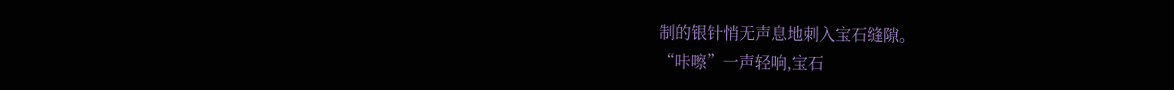制的银针悄无声息地刺入宝石缝隙。
“咔嚓”一声轻响,宝石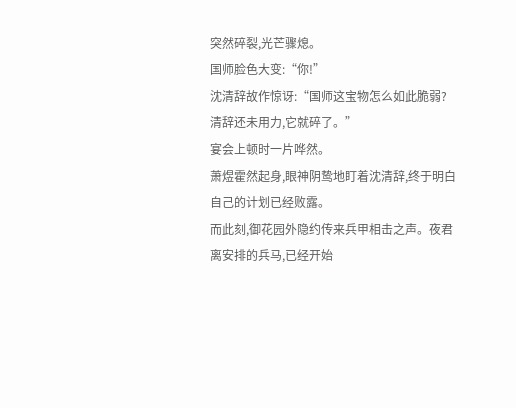突然碎裂,光芒骤熄。
国师脸色大变:“你!”
沈清辞故作惊讶:“国师这宝物怎么如此脆弱?清辞还未用力,它就碎了。”
宴会上顿时一片哗然。
萧煜霍然起身,眼神阴鸷地盯着沈清辞,终于明白自己的计划已经败露。
而此刻,御花园外隐约传来兵甲相击之声。夜君离安排的兵马,已经开始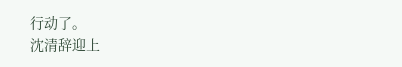行动了。
沈清辞迎上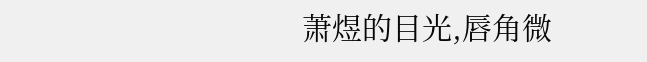萧煜的目光,唇角微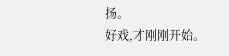扬。
好戏,才刚刚开始。